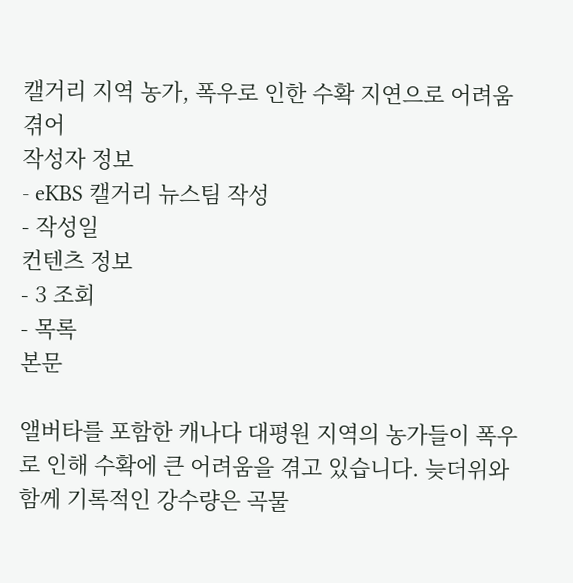캘거리 지역 농가, 폭우로 인한 수확 지연으로 어려움 겪어
작성자 정보
- eKBS 캘거리 뉴스팀 작성
- 작성일
컨텐츠 정보
- 3 조회
- 목록
본문

앨버타를 포함한 캐나다 대평원 지역의 농가들이 폭우로 인해 수확에 큰 어려움을 겪고 있습니다. 늦더위와 함께 기록적인 강수량은 곡물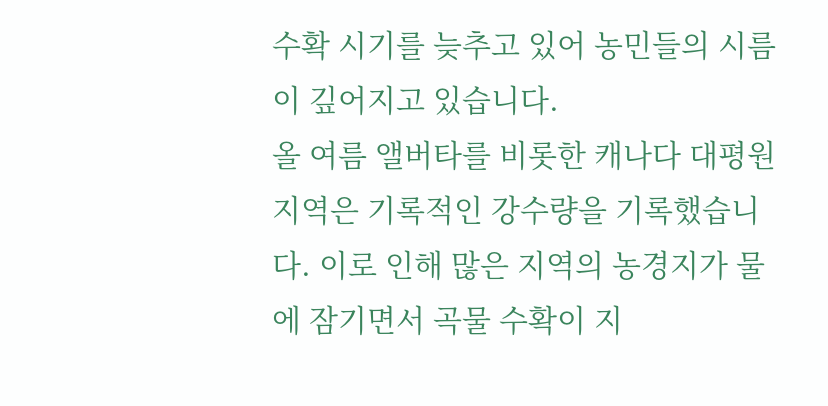수확 시기를 늦추고 있어 농민들의 시름이 깊어지고 있습니다.
올 여름 앨버타를 비롯한 캐나다 대평원 지역은 기록적인 강수량을 기록했습니다. 이로 인해 많은 지역의 농경지가 물에 잠기면서 곡물 수확이 지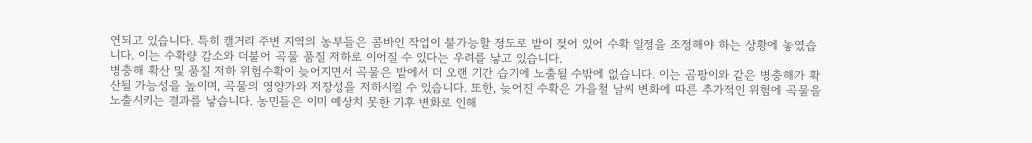연되고 있습니다. 특히 캘거리 주변 지역의 농부들은 콤바인 작업이 불가능할 정도로 밭이 젖어 있어 수확 일정을 조정해야 하는 상황에 놓였습니다. 이는 수확량 감소와 더불어 곡물 품질 저하로 이어질 수 있다는 우려를 낳고 있습니다.
병충해 확산 및 품질 저하 위험수확이 늦어지면서 곡물은 밭에서 더 오랜 기간 습기에 노출될 수밖에 없습니다. 이는 곰팡이와 같은 병충해가 확산될 가능성을 높이며, 곡물의 영양가와 저장성을 저하시킬 수 있습니다. 또한, 늦어진 수확은 가을철 날씨 변화에 따른 추가적인 위험에 곡물을 노출시키는 결과를 낳습니다. 농민들은 이미 예상치 못한 기후 변화로 인해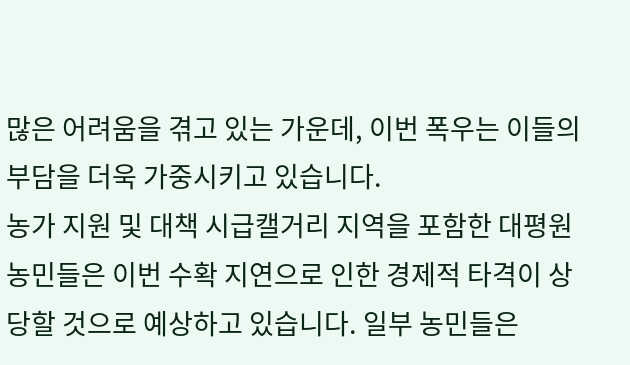많은 어려움을 겪고 있는 가운데, 이번 폭우는 이들의 부담을 더욱 가중시키고 있습니다.
농가 지원 및 대책 시급캘거리 지역을 포함한 대평원 농민들은 이번 수확 지연으로 인한 경제적 타격이 상당할 것으로 예상하고 있습니다. 일부 농민들은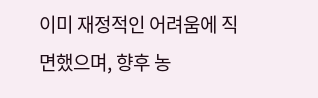이미 재정적인 어려움에 직면했으며, 향후 농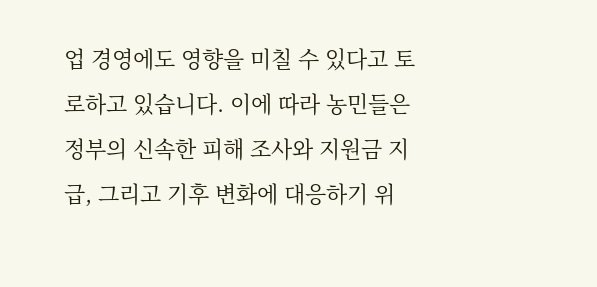업 경영에도 영향을 미칠 수 있다고 토로하고 있습니다. 이에 따라 농민들은 정부의 신속한 피해 조사와 지원금 지급, 그리고 기후 변화에 대응하기 위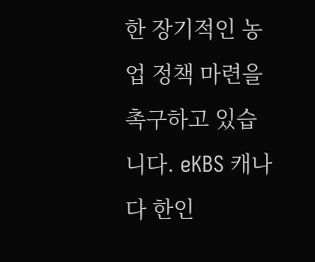한 장기적인 농업 정책 마련을 촉구하고 있습니다. eKBS 캐나다 한인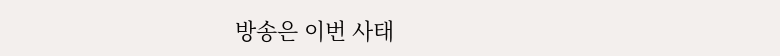방송은 이번 사태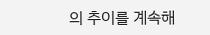의 추이를 계속해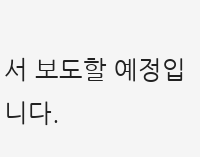서 보도할 예정입니다.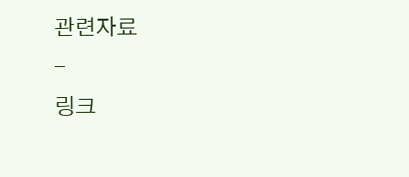관련자료
-
링크